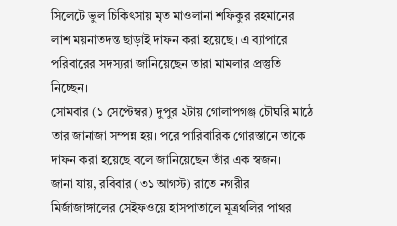সিলেটে ভুল চিকিৎসায় মৃত মাওলানা শফিকুর রহমানের লাশ ময়নাতদন্ত ছাড়াই দাফন করা হয়েছে। এ ব্যাপারে পরিবারের সদস্যরা জানিয়েছেন তারা মামলার প্রস্তুতি নিচ্ছেন।
সোমবার (১ সেপ্টেম্বর) দুপুর ২টায় গোলাপগঞ্জ চৌঘরি মাঠে তার জানাজা সম্পন্ন হয়। পরে পারিবারিক গোরস্তানে তাকে দাফন করা হয়েছে বলে জানিয়েছেন তাঁর এক স্বজন।
জানা যায়, রবিবার (৩১ আগস্ট) রাতে নগরীর মির্জাজাঙ্গালের সেইফওয়ে হাসপাতালে মূত্রথলির পাথর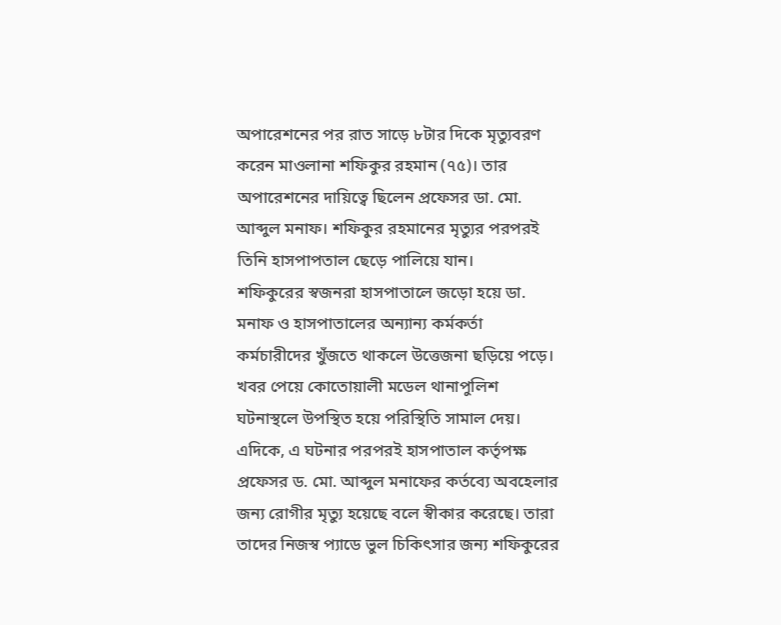অপারেশনের পর রাত সাড়ে ৮টার দিকে মৃত্যুবরণ করেন মাওলানা শফিকুর রহমান (৭৫)। তার অপারেশনের দায়িত্বে ছিলেন প্রফেসর ডা. মো. আব্দুল মনাফ। শফিকুর রহমানের মৃত্যুর পরপরই তিনি হাসপাপতাল ছেড়ে পালিয়ে যান।
শফিকুরের স্বজনরা হাসপাতালে জড়ো হয়ে ডা. মনাফ ও হাসপাতালের অন্যান্য কর্মকর্তা কর্মচারীদের খুঁজতে থাকলে উত্তেজনা ছড়িয়ে পড়ে।
খবর পেয়ে কোতোয়ালী মডেল থানাপুলিশ ঘটনাস্থলে উপস্থিত হয়ে পরিস্থিতি সামাল দেয়।
এদিকে, এ ঘটনার পরপরই হাসপাতাল কর্তৃপক্ষ প্রফেসর ড. মো. আব্দুল মনাফের কর্তব্যে অবহেলার জন্য রোগীর মৃত্যু হয়েছে বলে স্বীকার করেছে। তারা তাদের নিজস্ব প্যাডে ভুল চিকিৎসার জন্য শফিকুরের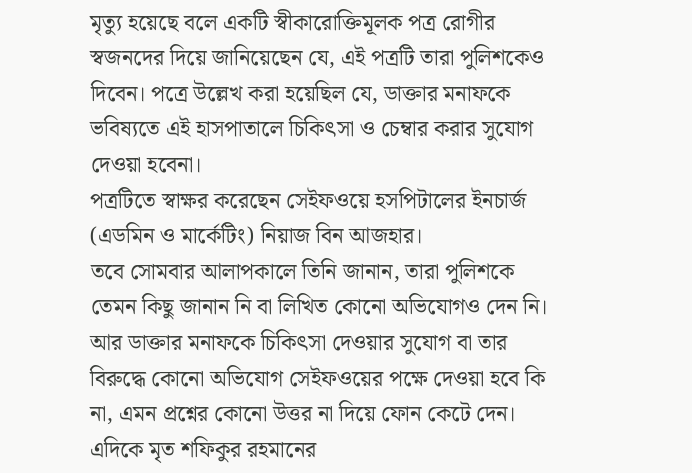মৃত্যু হয়েছে বলে একটি স্বীকারোক্তিমূলক পত্র রোগীর স্বজনদের দিয়ে জানিয়েছেন যে, এই পত্রটি তারা পুলিশকেও দিবেন। পত্রে উল্লেখ করা হয়েছিল যে, ডাক্তার মনাফকে ভবিষ্যতে এই হাসপাতালে চিকিৎসা ও চেম্বার করার সুযোগ দেওয়া হবেনা।
পত্রটিতে স্বাক্ষর করেছেন সেইফওয়ে হসপিটালের ইনচার্জ (এডমিন ও মার্কেটিং) নিয়াজ বিন আজহার।
তবে সোমবার আলাপকালে তিনি জানান, তারা পুলিশকে তেমন কিছু জানান নি বা লিখিত কোনো অভিযোগও দেন নি। আর ডাক্তার মনাফকে চিকিৎসা দেওয়ার সুযোগ বা তার বিরুদ্ধে কোনো অভিযোগ সেইফওয়ের পক্ষে দেওয়া হবে কি না, এমন প্রশ্নের কোনো উত্তর না দিয়ে ফোন কেটে দেন।
এদিকে মৃত শফিকুর রহমানের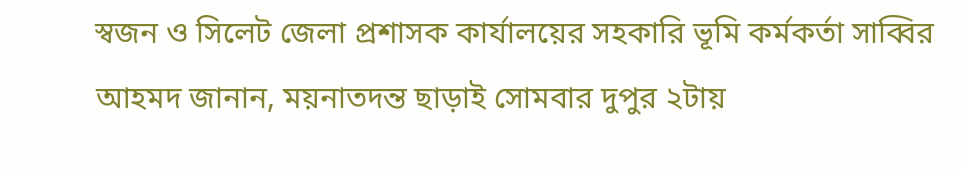স্বজন ও সিলেট জেলা প্রশাসক কার্যালয়ের সহকারি ভূমি কর্মকর্তা সাব্বির আহমদ জানান, ময়নাতদন্ত ছাড়াই সোমবার দুপুর ২টায়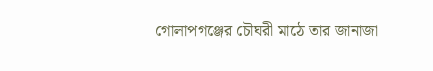গোলাপগঞ্জের চৌঘরী মাঠে তার জানাজা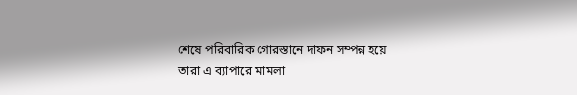শেষে পরিবারিক গোরস্তানে দাফন সম্পন্ন হয়ে
তারা এ ব্যাপারে মামলা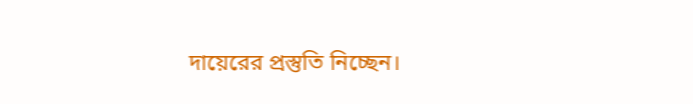দায়েরের প্রস্তুতি নিচ্ছেন।